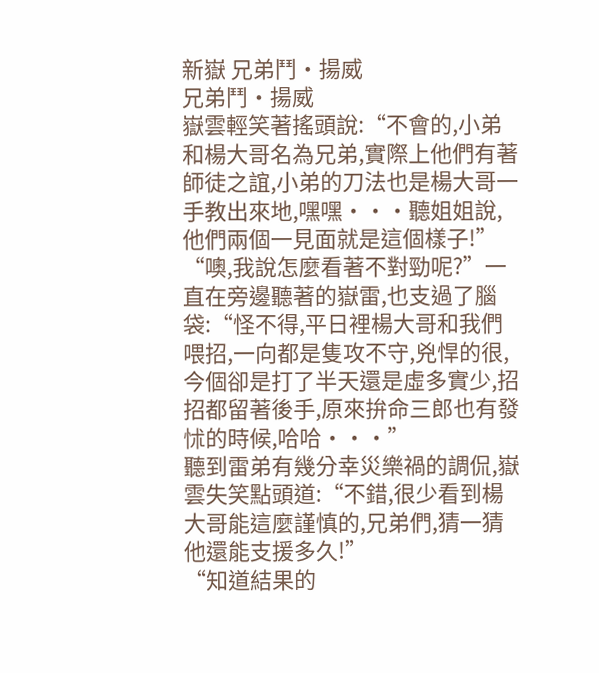新嶽 兄弟鬥·揚威
兄弟鬥·揚威
嶽雲輕笑著搖頭說:“不會的,小弟和楊大哥名為兄弟,實際上他們有著師徒之誼,小弟的刀法也是楊大哥一手教出來地,嘿嘿···聽姐姐說,他們兩個一見面就是這個樣子!”
“噢,我說怎麼看著不對勁呢?”一直在旁邊聽著的嶽雷,也支過了腦袋:“怪不得,平日裡楊大哥和我們喂招,一向都是隻攻不守,兇悍的很,今個卻是打了半天還是虛多實少,招招都留著後手,原來拚命三郎也有發怵的時候,哈哈···”
聽到雷弟有幾分幸災樂禍的調侃,嶽雲失笑點頭道:“不錯,很少看到楊大哥能這麼謹慎的,兄弟們,猜一猜他還能支援多久!”
“知道結果的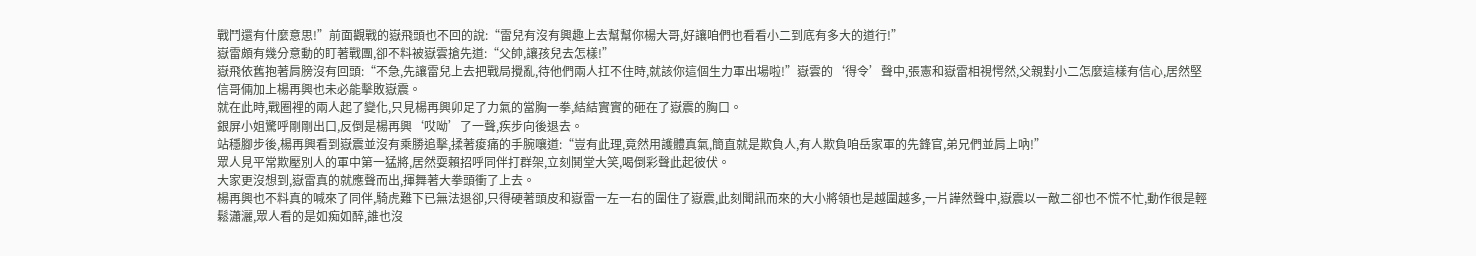戰鬥還有什麼意思!”前面觀戰的嶽飛頭也不回的說:“雷兒有沒有興趣上去幫幫你楊大哥,好讓咱們也看看小二到底有多大的道行!”
嶽雷頗有幾分意動的盯著戰團,卻不料被嶽雲搶先道:“父帥,讓孩兒去怎樣!”
嶽飛依舊抱著肩膀沒有回頭:“不急,先讓雷兒上去把戰局攪亂,待他們兩人扛不住時,就該你這個生力軍出場啦!”嶽雲的‘得令’聲中,張憲和嶽雷相視愕然,父親對小二怎麼這樣有信心,居然堅信哥倆加上楊再興也未必能擊敗嶽震。
就在此時,戰圈裡的兩人起了變化,只見楊再興卯足了力氣的當胸一拳,結結實實的砸在了嶽震的胸口。
銀屏小姐驚呼剛剛出口,反倒是楊再興‘哎呦’了一聲,疾步向後退去。
站穩腳步後,楊再興看到嶽震並沒有乘勝追擊,揉著痠痛的手腕嚷道:“豈有此理,竟然用護體真氣,簡直就是欺負人,有人欺負咱岳家軍的先鋒官,弟兄們並肩上吶!”
眾人見平常欺壓別人的軍中第一猛將,居然耍賴招呼同伴打群架,立刻鬨堂大笑,喝倒彩聲此起彼伏。
大家更沒想到,嶽雷真的就應聲而出,揮舞著大拳頭衝了上去。
楊再興也不料真的喊來了同伴,騎虎難下已無法退卻,只得硬著頭皮和嶽雷一左一右的圍住了嶽震,此刻聞訊而來的大小將領也是越圍越多,一片譁然聲中,嶽震以一敵二卻也不慌不忙,動作很是輕鬆瀟灑,眾人看的是如痴如醉,誰也沒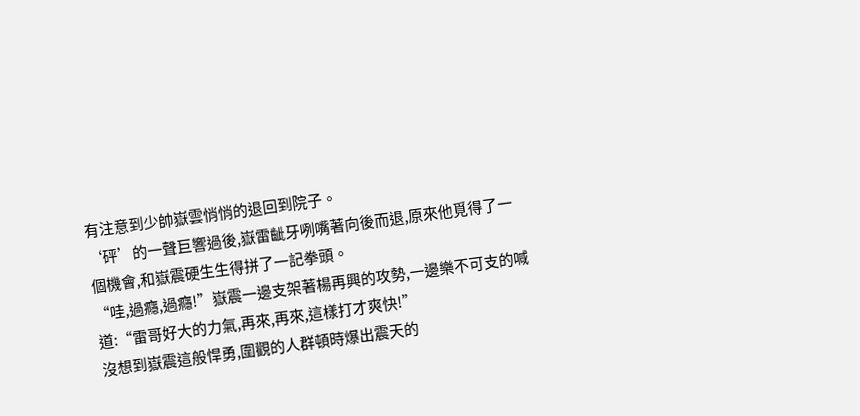有注意到少帥嶽雲悄悄的退回到院子。
‘砰’的一聲巨響過後,嶽雷齜牙咧嘴著向後而退,原來他覓得了一個機會,和嶽震硬生生得拼了一記拳頭。
“哇,過癮,過癮!”嶽震一邊支架著楊再興的攻勢,一邊樂不可支的喊道:“雷哥好大的力氣,再來,再來,這樣打才爽快!”
沒想到嶽震這般悍勇,圍觀的人群頓時爆出震天的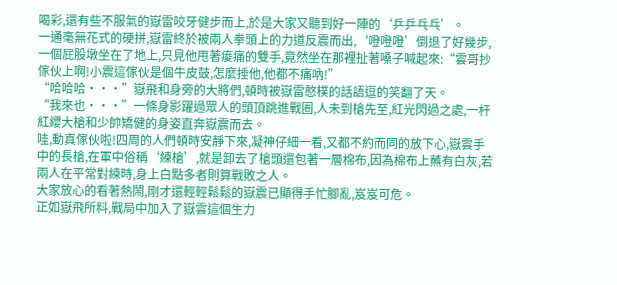喝彩,還有些不服氣的嶽雷咬牙健步而上,於是大家又聽到好一陣的‘乒乒乓乓’。
一通毫無花式的硬拼,嶽雷終於被兩人拳頭上的力道反震而出,‘噔噔噔’倒退了好幾步,一個屁股墩坐在了地上,只見他甩著痠痛的雙手,竟然坐在那裡扯著嗓子喊起來:“雲哥抄傢伙上啊!小震這傢伙是個牛皮鼓,怎麼捶他,他都不痛吶!”
“哈哈哈···”嶽飛和身旁的大將們,頓時被嶽雷憨樸的話語逗的笑翻了天。
“我來也···”一條身影躍過眾人的頭頂跳進戰圈,人未到槍先至,紅光閃過之處,一杆紅纓大槍和少帥矯健的身姿直奔嶽震而去。
哇,動真傢伙啦!四周的人們頓時安靜下來,凝神仔細一看,又都不約而同的放下心,嶽雲手中的長槍,在軍中俗稱‘練槍’,就是卸去了槍頭還包著一層棉布,因為棉布上蘸有白灰,若兩人在平常對練時,身上白點多者則算戰敗之人。
大家放心的看著熱鬧,剛才還輕輕鬆鬆的嶽震已顯得手忙腳亂,岌岌可危。
正如嶽飛所料,戰局中加入了嶽雲這個生力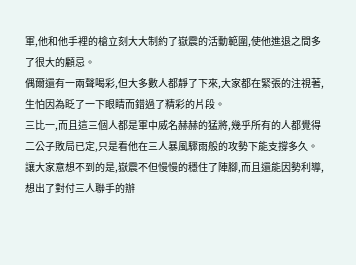軍,他和他手裡的槍立刻大大制約了嶽震的活動範圍,使他進退之間多了很大的顧忌。
偶爾還有一兩聲喝彩,但大多數人都靜了下來,大家都在緊張的注視著,生怕因為眨了一下眼睛而錯過了精彩的片段。
三比一,而且這三個人都是軍中威名赫赫的猛將,幾乎所有的人都覺得二公子敗局已定,只是看他在三人暴風驟雨般的攻勢下能支撐多久。
讓大家意想不到的是,嶽震不但慢慢的穩住了陣腳,而且還能因勢利導,想出了對付三人聯手的辦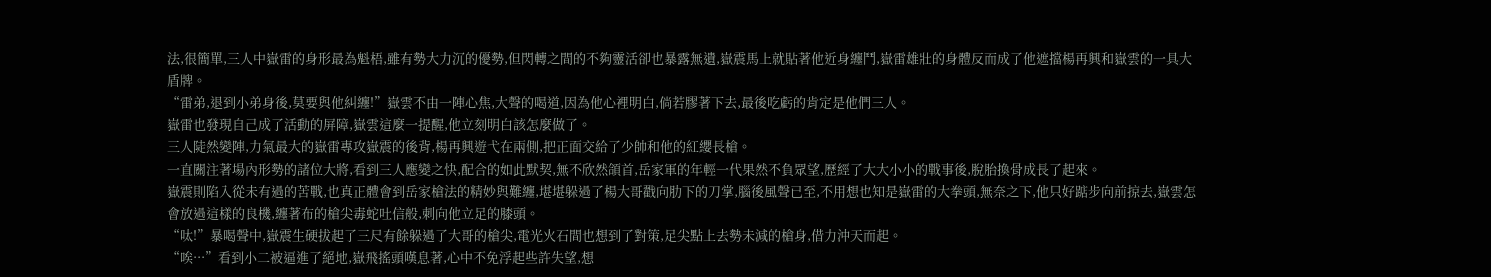法,很簡單,三人中嶽雷的身形最為魁梧,雖有勢大力沉的優勢,但閃轉之間的不夠靈活卻也暴露無遺,嶽震馬上就貼著他近身纏鬥,嶽雷雄壯的身體反而成了他遮擋楊再興和嶽雲的一具大盾牌。
“雷弟,退到小弟身後,莫要與他糾纏!”嶽雲不由一陣心焦,大聲的喝道,因為他心裡明白,倘若膠著下去,最後吃虧的肯定是他們三人。
嶽雷也發現自己成了活動的屏障,嶽雲這麼一提醒,他立刻明白該怎麼做了。
三人陡然變陣,力氣最大的嶽雷專攻嶽震的後背,楊再興遊弋在兩側,把正面交給了少帥和他的紅纓長槍。
一直關注著場內形勢的諸位大將,看到三人應變之快,配合的如此默契,無不欣然頜首,岳家軍的年輕一代果然不負眾望,歷經了大大小小的戰事後,脫胎換骨成長了起來。
嶽震則陷入從未有過的苦戰,也真正體會到岳家槍法的精妙與難纏,堪堪躲過了楊大哥戳向肋下的刀掌,腦後風聲已至,不用想也知是嶽雷的大拳頭,無奈之下,他只好踮步向前掠去,嶽雲怎會放過這樣的良機,纏著布的槍尖毒蛇吐信般,刺向他立足的膝頭。
“呔!”暴喝聲中,嶽震生硬拔起了三尺有餘躲過了大哥的槍尖,電光火石間也想到了對策,足尖點上去勢未減的槍身,借力沖天而起。
“唉···”看到小二被逼進了絕地,嶽飛搖頭嘆息著,心中不免浮起些許失望,想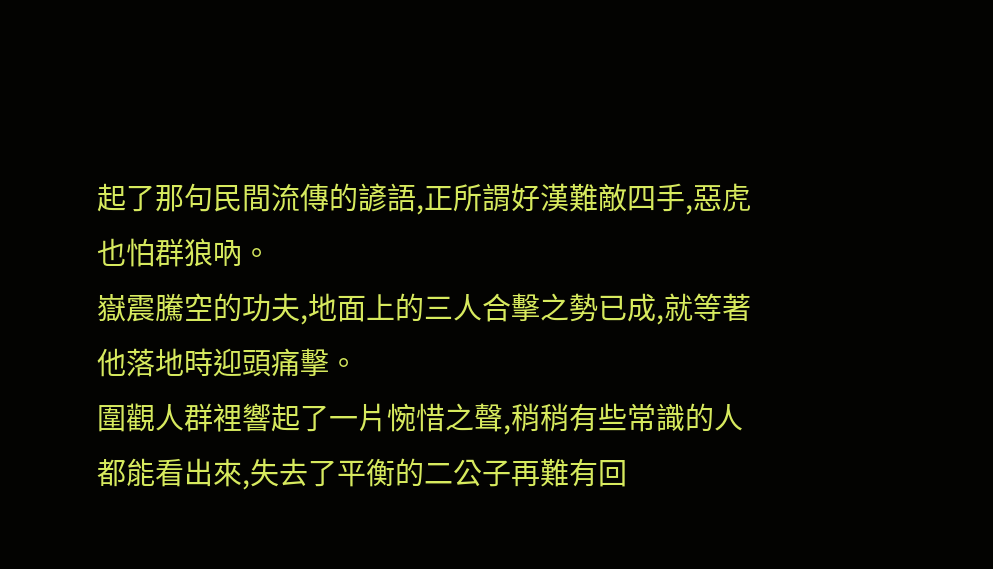起了那句民間流傳的諺語,正所謂好漢難敵四手,惡虎也怕群狼吶。
嶽震騰空的功夫,地面上的三人合擊之勢已成,就等著他落地時迎頭痛擊。
圍觀人群裡響起了一片惋惜之聲,稍稍有些常識的人都能看出來,失去了平衡的二公子再難有回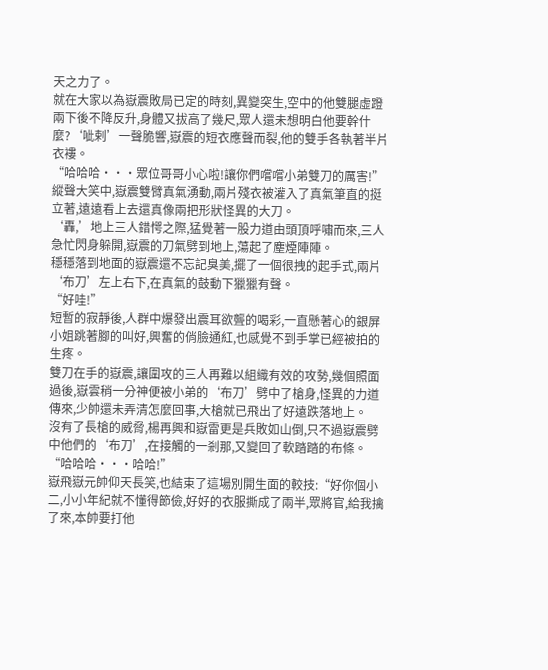天之力了。
就在大家以為嶽震敗局已定的時刻,異變突生,空中的他雙腿虛蹬兩下後不降反升,身體又拔高了幾尺,眾人還未想明白他要幹什麼?‘呲剌’一聲脆響,嶽震的短衣應聲而裂,他的雙手各執著半片衣褸。
“哈哈哈···眾位哥哥小心啦!讓你們嚐嚐小弟雙刀的厲害!”
縱聲大笑中,嶽震雙臂真氣湧動,兩片殘衣被灌入了真氣筆直的挺立著,遠遠看上去還真像兩把形狀怪異的大刀。
‘轟,’地上三人錯愕之際,猛覺著一股力道由頭頂呼嘯而來,三人急忙閃身躲開,嶽震的刀氣劈到地上,蕩起了塵煙陣陣。
穩穩落到地面的嶽震還不忘記臭美,擺了一個很拽的起手式,兩片‘布刀’左上右下,在真氣的鼓動下獵獵有聲。
“好哇!”
短暫的寂靜後,人群中爆發出震耳欲聾的喝彩,一直懸著心的銀屏小姐跳著腳的叫好,興奮的俏臉通紅,也感覺不到手掌已經被拍的生疼。
雙刀在手的嶽震,讓圍攻的三人再難以組織有效的攻勢,幾個照面過後,嶽雲稍一分神便被小弟的‘布刀’劈中了槍身,怪異的力道傳來,少帥還未弄清怎麼回事,大槍就已飛出了好遠跌落地上。
沒有了長槍的威脅,楊再興和嶽雷更是兵敗如山倒,只不過嶽震劈中他們的‘布刀’,在接觸的一剎那,又變回了軟踏踏的布條。
“哈哈哈···哈哈!”
嶽飛嶽元帥仰天長笑,也結束了這場別開生面的較技:“好你個小二,小小年紀就不懂得節儉,好好的衣服撕成了兩半,眾將官,給我擒了來,本帥要打他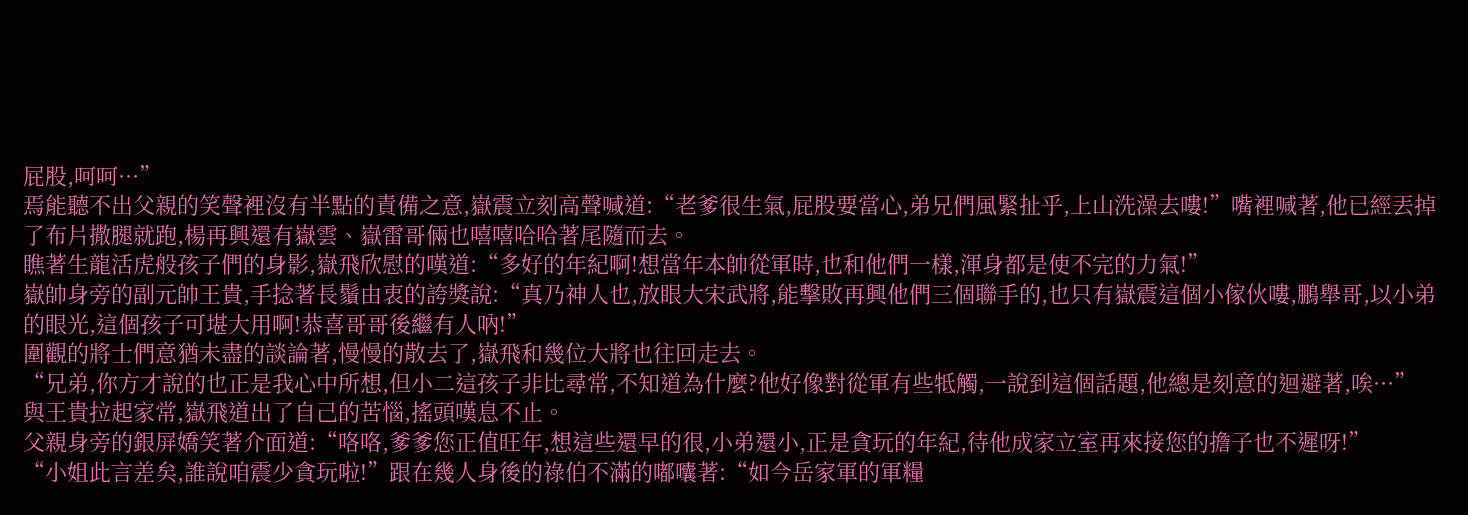屁股,呵呵···”
焉能聽不出父親的笑聲裡沒有半點的責備之意,嶽震立刻高聲喊道:“老爹很生氣,屁股要當心,弟兄們風緊扯乎,上山洗澡去嘍!”嘴裡喊著,他已經丟掉了布片撒腿就跑,楊再興還有嶽雲、嶽雷哥倆也嘻嘻哈哈著尾隨而去。
瞧著生龍活虎般孩子們的身影,嶽飛欣慰的嘆道:“多好的年紀啊!想當年本帥從軍時,也和他們一樣,渾身都是使不完的力氣!”
嶽帥身旁的副元帥王貴,手捻著長鬚由衷的誇獎說:“真乃神人也,放眼大宋武將,能擊敗再興他們三個聯手的,也只有嶽震這個小傢伙嘍,鵬舉哥,以小弟的眼光,這個孩子可堪大用啊!恭喜哥哥後繼有人吶!”
圍觀的將士們意猶未盡的談論著,慢慢的散去了,嶽飛和幾位大將也往回走去。
“兄弟,你方才說的也正是我心中所想,但小二這孩子非比尋常,不知道為什麼?他好像對從軍有些牴觸,一說到這個話題,他總是刻意的迴避著,唉···”
與王貴拉起家常,嶽飛道出了自己的苦惱,搖頭嘆息不止。
父親身旁的銀屏嬌笑著介面道:“咯咯,爹爹您正值旺年,想這些還早的很,小弟還小,正是貪玩的年紀,待他成家立室再來接您的擔子也不遲呀!”
“小姐此言差矣,誰說咱震少貪玩啦!”跟在幾人身後的祿伯不滿的嘟囔著:“如今岳家軍的軍糧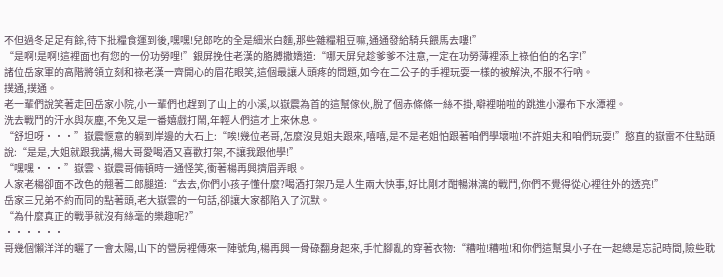不但過冬足足有餘,待下批糧食運到後,嘿嘿!兒郎吃的全是細米白麵,那些雜糧粗豆嘛,通通發給騎兵餵馬去嘍!”
“是啊!是啊!這裡面也有您的一份功勞哩!”銀屏挽住老漢的胳膊撒嬌道:“哪天屏兒趁爹爹不注意,一定在功勞薄裡添上祿伯伯的名字!”
諸位岳家軍的高階將領立刻和祿老漢一齊開心的眉花眼笑,這個最讓人頭疼的問題,如今在二公子的手裡玩耍一樣的被解決,不服不行吶。
撲通,撲通。
老一輩們說笑著走回岳家小院,小一輩們也趕到了山上的小溪,以嶽震為首的這幫傢伙,脫了個赤條條一絲不掛,噼裡啪啦的跳進小瀑布下水潭裡。
洗去戰鬥的汗水與灰塵,不免又是一番嬉戲打鬧,年輕人們這才上來休息。
“舒坦呀···”嶽震愜意的躺到岸邊的大石上:“唉!幾位老哥,怎麼沒見姐夫跟來,嘻嘻,是不是老姐怕跟著咱們學壞啦!不許姐夫和咱們玩耍!”憨直的嶽雷不住點頭說:“是是,大姐就跟我講,楊大哥愛喝酒又喜歡打架,不讓我跟他學!”
“嘿嘿···”嶽雲、嶽震哥倆頓時一通怪笑,衝著楊再興擠眉弄眼。
人家老楊卻面不改色的翹著二郎腿道:“去去,你們小孩子懂什麼?喝酒打架乃是人生兩大快事,好比剛才酣暢淋漓的戰鬥,你們不覺得從心裡往外的透亮!”
岳家三兄弟不約而同的點著頭,老大嶽雲的一句話,卻讓大家都陷入了沉默。
“為什麼真正的戰爭就沒有絲毫的樂趣呢?”
······
哥幾個懶洋洋的曬了一會太陽,山下的營房裡傳來一陣號角,楊再興一骨碌翻身起來,手忙腳亂的穿著衣物:“糟啦!糟啦!和你們這幫臭小子在一起總是忘記時間,險些耽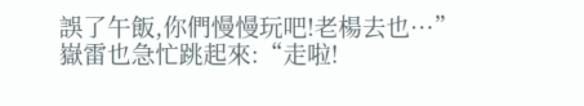誤了午飯,你們慢慢玩吧!老楊去也···”
嶽雷也急忙跳起來:“走啦!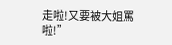走啦!又要被大姐罵啦!”